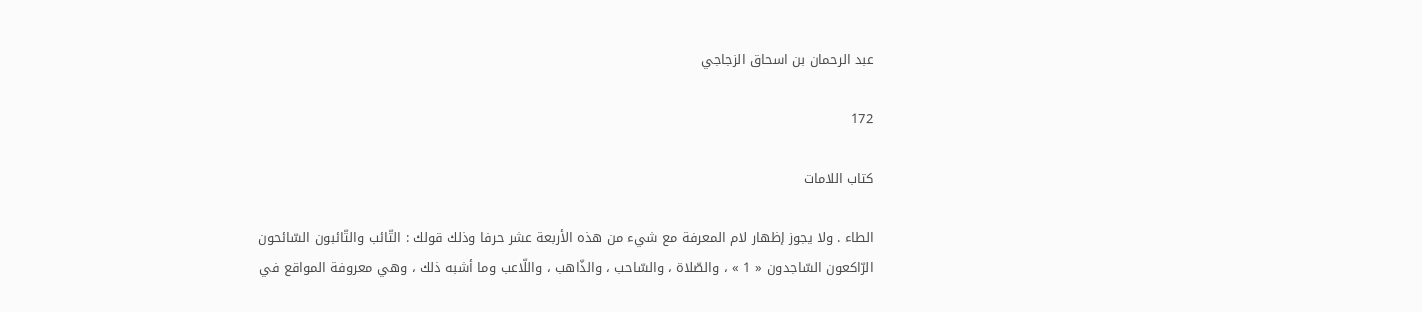عبد الرحمان بن اسحاق الزجاجي

172

كتاب اللامات

الطاء . ولا يجوز إظهار لام المعرفة مع شيء من هذه الأربعة عشر حرفا وذلك قولك : التّائب والتّائبون السّائحون الرّاكعون السّاجدون « 1 » ، والصّلاة ، والسّاحب ، والذّاهب ، واللّاعب وما أشبه ذلك ، وهي معروفة المواقع في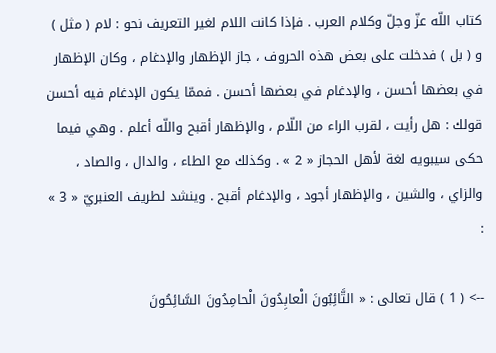كتاب اللّه عزّ وجلّ وكلام العرب . فإذا كانت اللام لغير التعريف نحو : لام ( مثل ) و ( بل ) فدخلت على بعض هذه الحروف ، جاز الإظهار والإدغام ، وكان الإظهار في بعضها أحسن ، والإدغام في بعضها أحسن . فممّا يكون الإدغام فيه أحسن قولك : هل رأيت ، لقرب الراء من اللّام ، والإظهار أقبح واللّه أعلم . وهي فيما حكى سيبويه لغة لأهل الحجاز « 2 » . وكذلك مع الطاء ، والدال ، والصاد ، والزاي ، والشين ، والإظهار أجود ، والإدغام أقبح . وينشد لطريف العنبريّ « 3 » :

--> ( 1 ) قال تعالى : « التَّائِبُونَ الْعابِدُونَ الْحامِدُونَ السَّائِحُونَ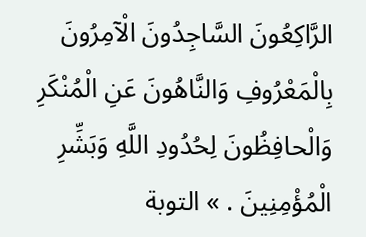الرَّاكِعُونَ السَّاجِدُونَ الْآمِرُونَ بِالْمَعْرُوفِ وَالنَّاهُونَ عَنِ الْمُنْكَرِ وَالْحافِظُونَ لِحُدُودِ اللَّهِ وَبَشِّرِ الْمُؤْمِنِينَ . » التوبة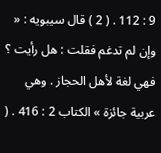9 : 112 . ( 2 ) قال سيبويه : « وإن لم تدغم فقلت : هل رأيت ؟ فهي لغة لأهل الحجاز . وهي عربية جائزة » الكتاب 2 : 416 . (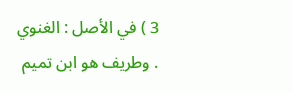3 ) في الأصل : الغنوي . وطريف هو ابن تميم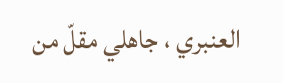العنبري ، جاهلي مقلّ من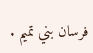فرسان بني تميم .